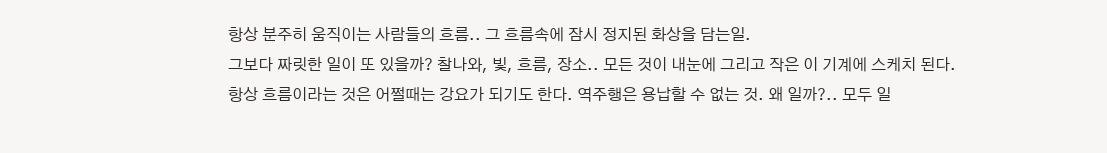항상 분주히 움직이는 사람들의 흐름.. 그 흐름속에 잠시 정지된 화상을 담는일.
그보다 짜릿한 일이 또 있을까? 찰나와, 빛, 흐름, 장소.. 모든 것이 내눈에 그리고 작은 이 기계에 스케치 된다.
항상 흐름이라는 것은 어쩔때는 강요가 되기도 한다. 역주행은 용납할 수 없는 것. 왜 일까?.. 모두 일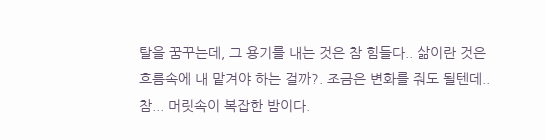탈을 꿈꾸는데, 그 용기를 내는 것은 참 힘들다.. 삶이란 것은 흐름속에 내 맡겨야 하는 걸까?. 조금은 변화를 줘도 될텐데..
참... 머릿속이 복잡한 밤이다.